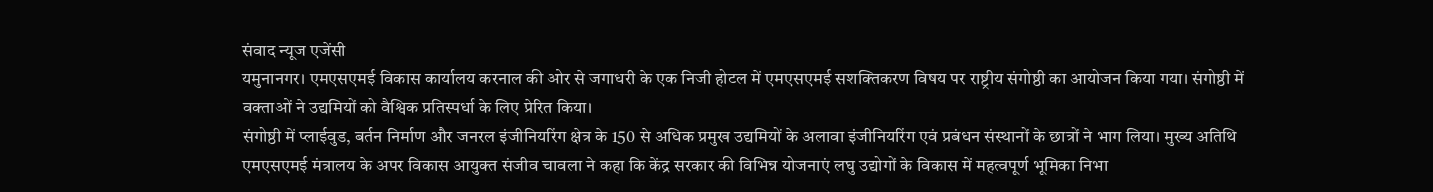संवाद न्यूज एजेंसी
यमुनानगर। एमएसएमई विकास कार्यालय करनाल की ओर से जगाधरी के एक निजी होटल में एमएसएमई सशक्तिकरण विषय पर राष्ट्रीय संगोष्ठी का आयोजन किया गया। संगोष्ठी में वक्ताओं ने उद्यमियों को वैश्विक प्रतिस्पर्धा के लिए प्रेरित किया।
संगोष्ठी में प्लाईवुड, बर्तन निर्माण और जनरल इंजीनियरिंग क्षेत्र के 150 से अधिक प्रमुख उद्यमियों के अलावा इंजीनियरिंग एवं प्रबंधन संस्थानों के छात्रों ने भाग लिया। मुख्य अतिथि एमएसएमई मंत्रालय के अपर विकास आयुक्त संजीव चावला ने कहा कि केंद्र सरकार की विभिन्न योजनाएं लघु उद्योगों के विकास में महत्वपूर्ण भूमिका निभा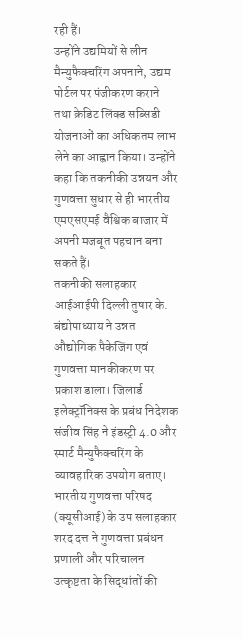रही हैं।
उन्होंने उद्यमियों से लीन मैन्युफैक्चरिंग अपनाने, उद्यम पोर्टल पर पंजीकरण कराने तथा क्रेडिट लिंक्ड सब्सिडी योजनाओं का अधिकतम लाभ लेने का आह्वान किया। उन्होंने कहा कि तकनीकी उन्नयन और गुणवत्ता सुधार से ही भारतीय एमएसएमई वैश्विक बाजार में अपनी मजबूत पहचान बना सकते हैं।
तकनीकी सलाहकार आईआईपी दिल्ली तुषार के. बंद्योपाध्याय ने उन्नत औद्योगिक पैकेजिंग एवं गुणवत्ता मानकीकरण पर प्रकाश डाला। जिलार्ड इलेक्ट्रॉनिक्स के प्रबंध निदेशक संजीव सिंह ने इंडस्ट्री 4.0 और स्मार्ट मैन्युफैक्चरिंग के व्यावहारिक उपयोग बताए। भारतीय गुणवत्ता परिषद (क्यूसीआई) के उप सलाहकार शरद दत्त ने गुणवत्ता प्रबंधन प्रणाली और परिचालन उत्कृष्टता के सिद्धांतों की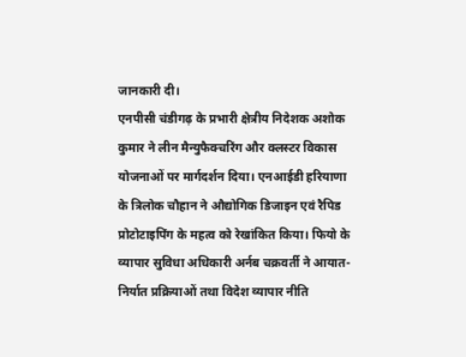जानकारी दी।
एनपीसी चंडीगढ़ के प्रभारी क्षेत्रीय निदेशक अशोक कुमार ने लीन मैन्युफैक्चरिंग और क्लस्टर विकास योजनाओं पर मार्गदर्शन दिया। एनआईडी हरियाणा के त्रिलोक चौहान ने औद्योगिक डिजाइन एवं रैपिड प्रोटोटाइपिंग के महत्व को रेखांकित किया। फियो के व्यापार सुविधा अधिकारी अर्नब चक्रवर्ती ने आयात-निर्यात प्रक्रियाओं तथा विदेश व्यापार नीति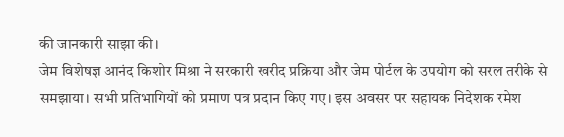की जानकारी साझा की।
जेम विशेषज्ञ आनंद किशोर मिश्रा ने सरकारी खरीद प्रक्रिया और जेम पोर्टल के उपयोग को सरल तरीके से समझाया। सभी प्रतिभागियों को प्रमाण पत्र प्रदान किए गए। इस अवसर पर सहायक निदेशक रमेश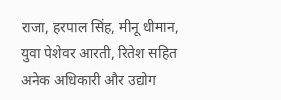राजा, हरपाल सिंह, मीनू धीमान, युवा पेशेवर आरती, रितेश सहित अनेक अधिकारी और उद्योग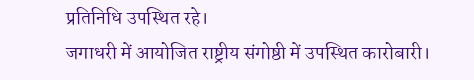प्रतिनिधि उपस्थित रहे।
जगाधरी में आयोजित राष्ट्रीय संगोष्ठी में उपस्थित कारोबारी।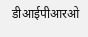डीआईपीआरओ